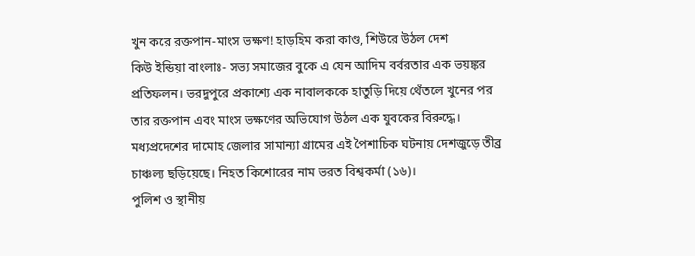খুন করে রক্তপান-মাংস ভক্ষণ! হাড়হিম করা কাণ্ড, শিউরে উঠল দেশ
কিউ ইন্ডিয়া বাংলাঃ- সভ্য সমাজের বুকে এ যেন আদিম বর্বরতার এক ভয়ঙ্কর প্রতিফলন। ভরদুপুরে প্রকাশ্যে এক নাবালককে হাতুড়ি দিয়ে থেঁতলে খুনের পর তার রক্তপান এবং মাংস ভক্ষণের অভিযোগ উঠল এক যুবকের বিরুদ্ধে। মধ্যপ্রদেশের দামোহ জেলার সামান্যা গ্রামের এই পৈশাচিক ঘটনায় দেশজুড়ে তীব্র চাঞ্চল্য ছড়িয়েছে। নিহত কিশোরের নাম ভরত বিশ্বকর্মা (১৬)।
পুলিশ ও স্থানীয়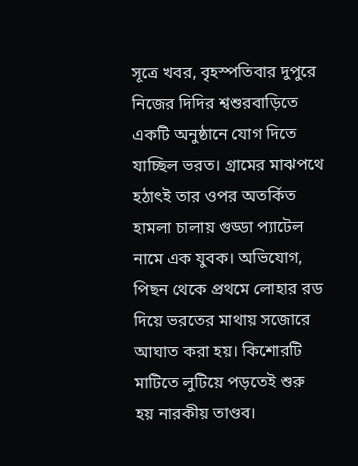সূত্রে খবর, বৃহস্পতিবার দুপুরে নিজের দিদির শ্বশুরবাড়িতে একটি অনুষ্ঠানে যোগ দিতে যাচ্ছিল ভরত। গ্রামের মাঝপথে হঠাৎই তার ওপর অতর্কিত হামলা চালায় গুড্ডা প্যাটেল নামে এক যুবক। অভিযোগ, পিছন থেকে প্রথমে লোহার রড দিয়ে ভরতের মাথায় সজোরে আঘাত করা হয়। কিশোরটি মাটিতে লুটিয়ে পড়তেই শুরু হয় নারকীয় তাণ্ডব।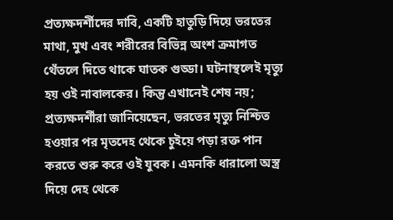প্রত্যক্ষদর্শীদের দাবি, একটি হাতুড়ি দিয়ে ভরতের মাথা, মুখ এবং শরীরের বিভিন্ন অংশ ক্রমাগত থেঁতলে দিতে থাকে ঘাতক গুড্ডা। ঘটনাস্থলেই মৃত্যু হয় ওই নাবালকের। কিন্তু এখানেই শেষ নয়; প্রত্যক্ষদর্শীরা জানিয়েছেন, ভরতের মৃত্যু নিশ্চিত হওয়ার পর মৃতদেহ থেকে চুইয়ে পড়া রক্ত পান করতে শুরু করে ওই যুবক। এমনকি ধারালো অস্ত্র দিয়ে দেহ থেকে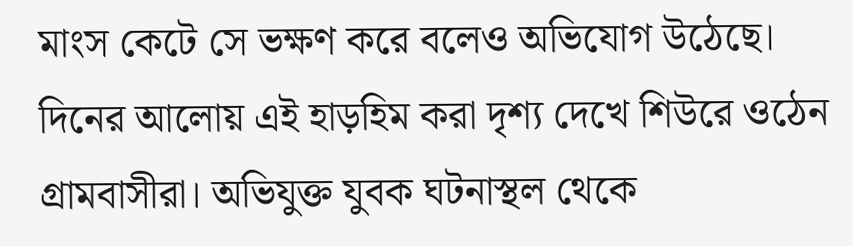মাংস কেটে সে ভক্ষণ করে বলেও অভিযোগ উঠেছে।
দিনের আলোয় এই হাড়হিম করা দৃশ্য দেখে শিউরে ওঠেন গ্রামবাসীরা। অভিযুক্ত যুবক ঘটনাস্থল থেকে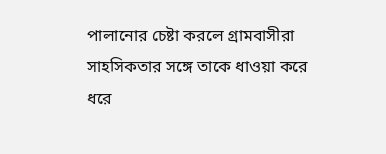পালানোর চেষ্টা করলে গ্রামবাসীরা সাহসিকতার সঙ্গে তাকে ধাওয়া করে ধরে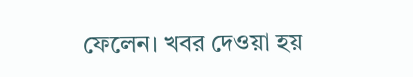ফেলেন। খবর দেওয়া হয়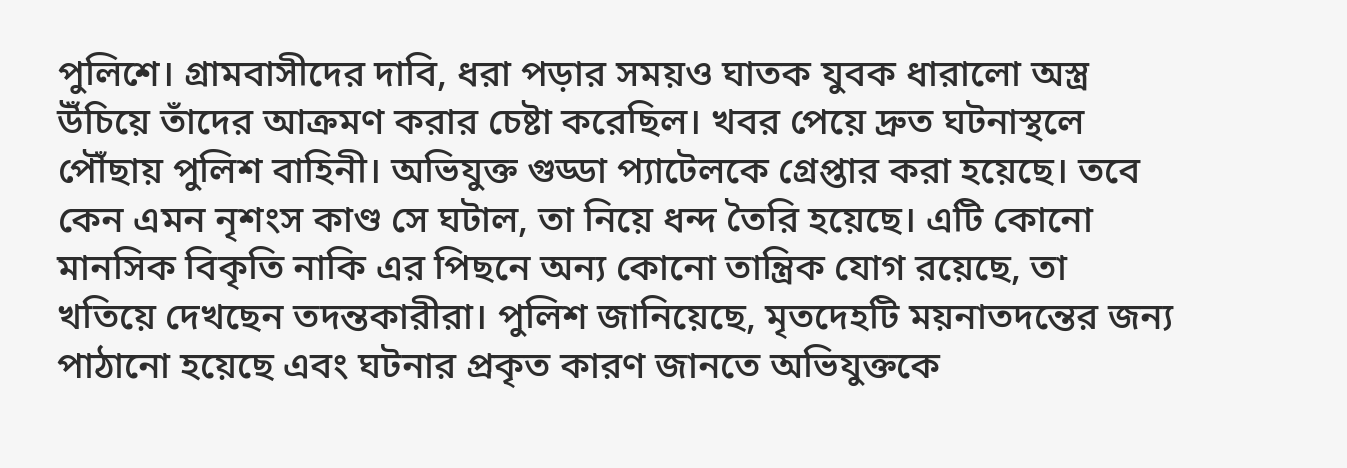পুলিশে। গ্রামবাসীদের দাবি, ধরা পড়ার সময়ও ঘাতক যুবক ধারালো অস্ত্র উঁচিয়ে তাঁদের আক্রমণ করার চেষ্টা করেছিল। খবর পেয়ে দ্রুত ঘটনাস্থলে পৌঁছায় পুলিশ বাহিনী। অভিযুক্ত গুড্ডা প্যাটেলকে গ্রেপ্তার করা হয়েছে। তবে কেন এমন নৃশংস কাণ্ড সে ঘটাল, তা নিয়ে ধন্দ তৈরি হয়েছে। এটি কোনো মানসিক বিকৃতি নাকি এর পিছনে অন্য কোনো তান্ত্রিক যোগ রয়েছে, তা খতিয়ে দেখছেন তদন্তকারীরা। পুলিশ জানিয়েছে, মৃতদেহটি ময়নাতদন্তের জন্য পাঠানো হয়েছে এবং ঘটনার প্রকৃত কারণ জানতে অভিযুক্তকে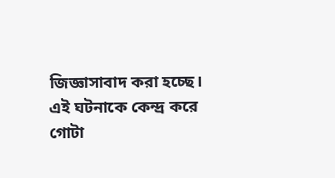জিজ্ঞাসাবাদ করা হচ্ছে। এই ঘটনাকে কেন্দ্র করে গোটা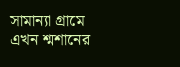সামান্যা গ্রামে এখন শ্মশানের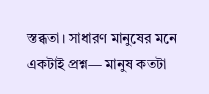স্তব্ধতা। সাধারণ মানুষের মনে একটাই প্রশ্ন— মানুষ কতটা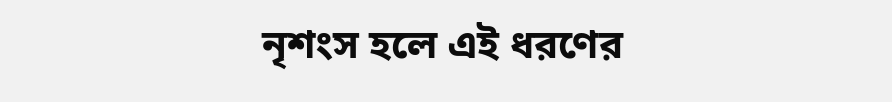নৃশংস হলে এই ধরণের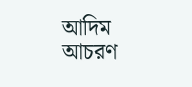আদিম আচরণ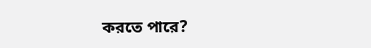করতে পারে?